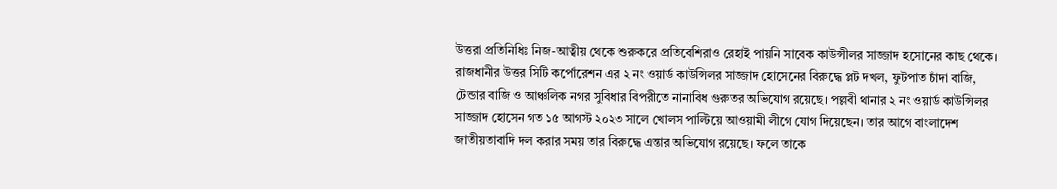উত্তরা প্রতিনিধিঃ নিজ-আত্বীয় থেকে শুরুকরে প্রতিবেশিরাও রেহাই পায়নি সাবেক কাউন্সীলর সাজ্জাদ হসোনের কাছ থেকে। রাজধানীর উত্তর সিটি কর্পোরেশন এর ২ নং ওয়ার্ড কাউন্সিলর সাজ্জাদ হোসেনের বিরুদ্ধে প্লট দখল, ফুটপাত চাঁদা বাজি, টেন্ডার বাজি ও আঞ্চলিক নগর সুবিধার বিপরীতে নানাবিধ গুরুতর অভিযোগ রয়েছে। পল্লবী থানার ২ নং ওয়ার্ড কাউন্সিলর সাজ্জাদ হোসেন গত ১৫ আগস্ট ২০২৩ সালে খোলস পাল্টিয়ে আওয়ামী লীগে যোগ দিয়েছেন। তার আগে বাংলাদেশ জাতীয়তাবাদি দল করার সময় তার বিরুদ্ধে এন্তার অভিযোগ রয়েছে। ফলে তাকে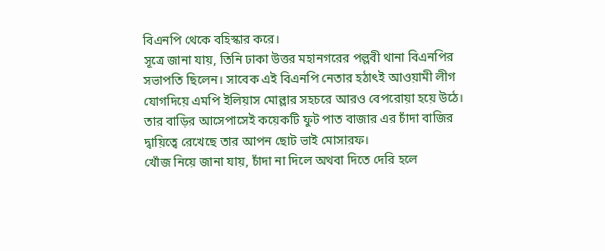বিএনপি থেকে বহিস্কার করে।
সূত্রে জানা যায়, তিনি ঢাকা উত্তর মহানগরের পল্লবী থানা বিএনপির সভাপতি ছিলেন। সাবেক এই বিএনপি নেতার হঠাৎই আওয়ামী লীগ যোগদিয়ে এমপি ইলিয়াস মোল্লার সহচরে আরও বেপরোয়া হয়ে উঠে। তার বাড়ির আসেপাসেই কয়েকটি ফুট পাত বাজার এর চাঁদা বাজির দ্বায়িত্বে রেখেছে তার আপন ছোট ভাই মোসারফ।
খোঁজ নিয়ে জানা যায়, চাঁদা না দিলে অথবা দিতে দেরি হলে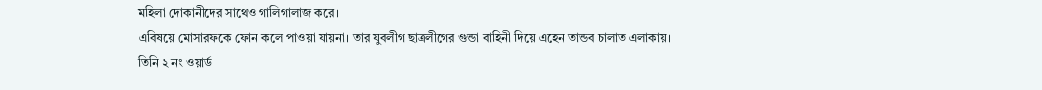মহিলা দোকানীদের সাথেও গালিগালাজ করে।
এবিষয়ে মোসারফকে ফোন কলে পাওয়া যায়না। তার যুবলীগ ছাত্রলীগের গুন্ডা বাহিনী দিয়ে এহেন তান্ডব চালাত এলাকায়।
তিনি ২ নং ওয়ার্ড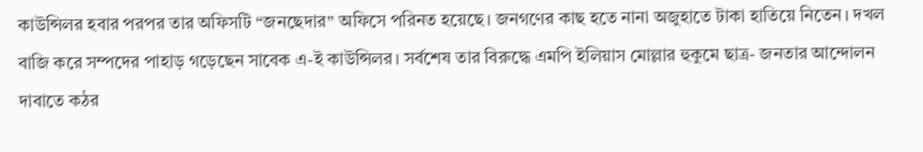কাউন্সিলর হবার পরপর তার অফিসটি “জনছেদার” অফিসে পরিনত হয়েছে। জনগণের কাছ হতে নানা অজুহাতে টাকা হাতিয়ে নিতেন। দখল বাজি করে সম্পদের পাহাড় গড়েছেন সাবেক এ-ই কাউন্সিলর। সর্বশেষ তার বিরুদ্ধে এমপি ইলিয়াস মোল্লার হুকুমে ছাত্র- জনতার আন্দোলন দাবাতে কঠর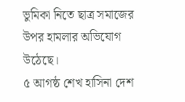ভুমিকা নিতে ছাত্র সমাজের উপর হামলার অভিযোগ উঠেছে।
৫ আগষ্ঠ শেখ হাসিনা দেশ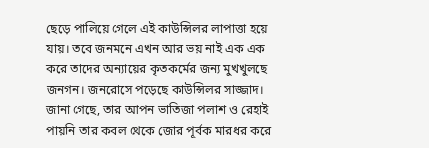ছেড়ে পালিয়ে গেলে এই কাউন্সিলর লাপাত্তা হয়ে যায়। তবে জনমনে এখন আর ভয় নাই এক এক করে তাদের অন্যায়ের কৃতকর্মের জন্য মুখখুলছে জনগন। জনরোসে পড়েছে কাউন্সিলর সাজ্জাদ।
জানা গেছে, তার আপন ভাতিজা পলাশ ও রেহাই পায়নি তার কবল থেকে জোর পূর্বক মারধর করে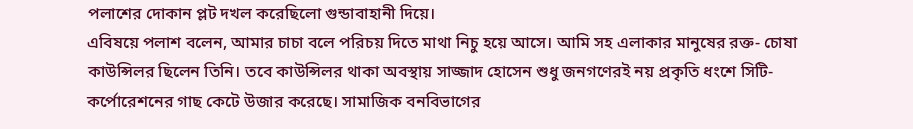পলাশের দোকান প্লট দখল করেছিলো গুন্ডাবাহানী দিয়ে।
এবিষয়ে পলাশ বলেন, আমার চাচা বলে পরিচয় দিতে মাথা নিচু হয়ে আসে। আমি সহ এলাকার মানুষের রক্ত- চোষা কাউন্সিলর ছিলেন তিনি। তবে কাউন্সিলর থাকা অবস্থায় সাজ্জাদ হোসেন শুধু জনগণেরই নয় প্রকৃতি ধংশে সিটি- কর্পোরেশনের গাছ কেটে উজার করেছে। সামাজিক বনবিভাগের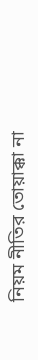নিয়ম নীতির তোয়াক্কা না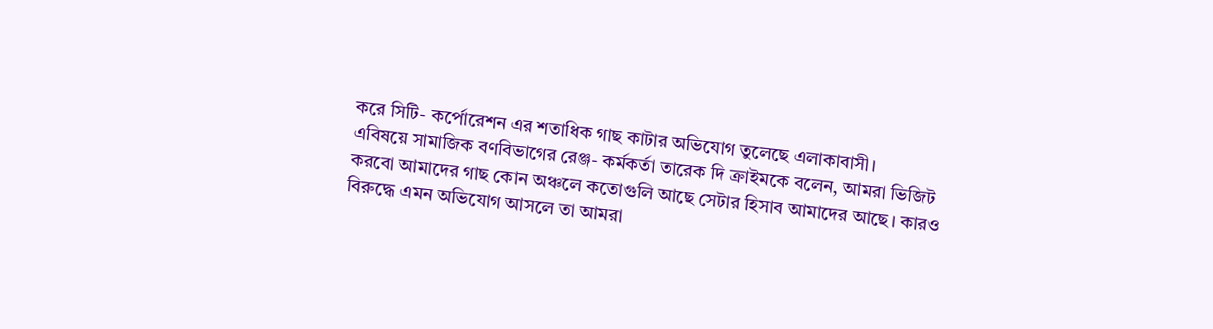করে সিটি- কর্পোরেশন এর শতাধিক গাছ কাটার অভিযোগ তুলেছে এলাকাবাসী।
এবিষয়ে সামাজিক বণবিভাগের রেঞ্জ- কর্মকর্তা তারেক দি ক্রাইমকে বলেন, আমরা ভিজিট করবো আমাদের গাছ কোন অঞ্চলে কতোগুলি আছে সেটার হিসাব আমাদের আছে। কারও বিরুদ্ধে এমন অভিযোগ আসলে তা আমরা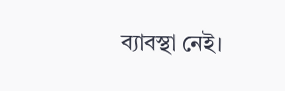ব্যাবস্থা নেই।